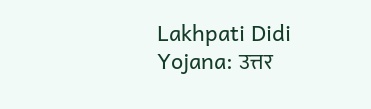Lakhpati Didi Yojana: उत्तर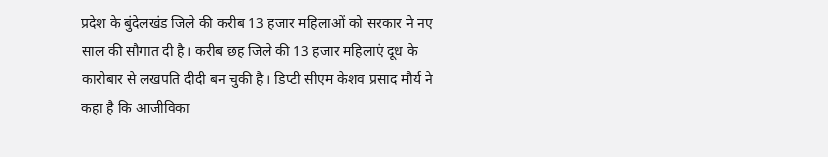प्रदेश के बुंदेलखंड जिले की करीब 13 हजार महिलाओं को सरकार ने नए साल की सौगात दी है। करीब छह जिले की 13 हजार महिलाएं दूध के कारोबार से लखपति दीदी बन चुकी है। डिप्टी सीएम केशव प्रसाद मौर्य ने कहा है कि आजीविका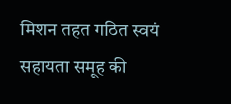मिशन तहत गठित स्वयं सहायता समूह की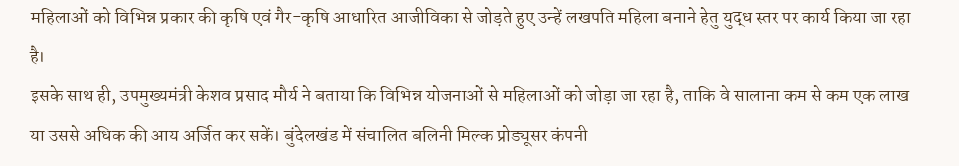महिलाओं को विभिन्न प्रकार की कृषि एवं गैर-कृषि आधारित आजीविका से जोड़ते हुए उन्हें लखपति महिला बनाने हेतु युद्ध स्तर पर कार्य किया जा रहा है।
इसके साथ ही, उपमुख्यमंत्री केशव प्रसाद मौर्य ने बताया कि विभिन्न योजनाओं से महिलाओं को जोड़ा जा रहा है, ताकि वे सालाना कम से कम एक लाख या उससे अधिक की आय अर्जित कर सकें। बुंदेलखंड में संचालित बलिनी मिल्क प्रोड्यूसर कंपनी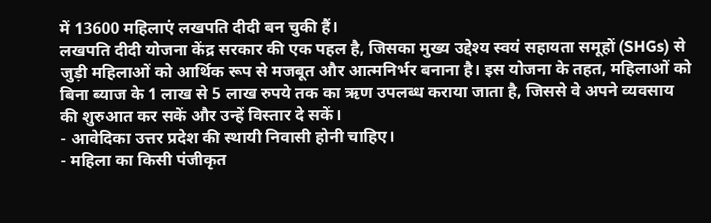में 13600 महिलाएं लखपति दीदी बन चुकी हैं।
लखपति दीदी योजना केंद्र सरकार की एक पहल है, जिसका मुख्य उद्देश्य स्वयं सहायता समूहों (SHGs) से जुड़ी महिलाओं को आर्थिक रूप से मजबूत और आत्मनिर्भर बनाना है। इस योजना के तहत, महिलाओं को बिना ब्याज के 1 लाख से 5 लाख रुपये तक का ऋण उपलब्ध कराया जाता है, जिससे वे अपने व्यवसाय की शुरुआत कर सकें और उन्हें विस्तार दे सकें।
- आवेदिका उत्तर प्रदेश की स्थायी निवासी होनी चाहिए।
- महिला का किसी पंजीकृत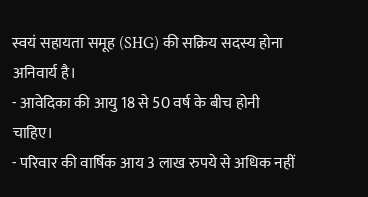स्वयं सहायता समूह (SHG) की सक्रिय सदस्य होना अनिवार्य है।
- आवेदिका की आयु 18 से 50 वर्ष के बीच होनी चाहिए।
- परिवार की वार्षिक आय 3 लाख रुपये से अधिक नहीं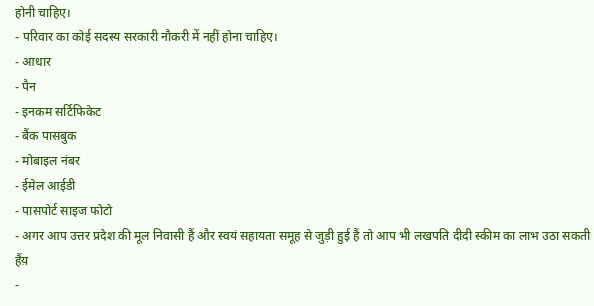होनी चाहिए।
- परिवार का कोई सदस्य सरकारी नौकरी में नहीं होना चाहिए।
- आधार
- पैन
- इनकम सर्टिफिकेट
- बैंक पासबुक
- मोबाइल नंबर
- ईमेल आईडी
- पासपोर्ट साइज फोटो
- अगर आप उत्तर प्रदेश की मूल निवासी हैं और स्वयं सहायता समूह से जुड़ी हुई हैं तो आप भी लखपति दीदी स्कीम का लाभ उठा सकती हैंय़
-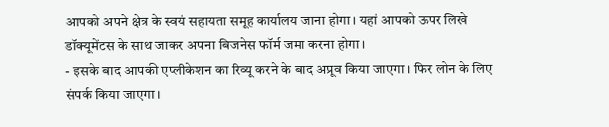आपको अपने क्षेत्र के स्वयं सहायता समूह कार्यालय जाना होगा। यहां आपको ऊपर लिखे डॉक्यूमेंटस के साथ जाकर अपना बिजनेस फॉर्म जमा करना होगा।
- इसके बाद आपकी एप्लीकेशन का रिव्यू करने के बाद अप्रूव किया जाएगा। फिर लोन के लिए संपर्क किया जाएगा।